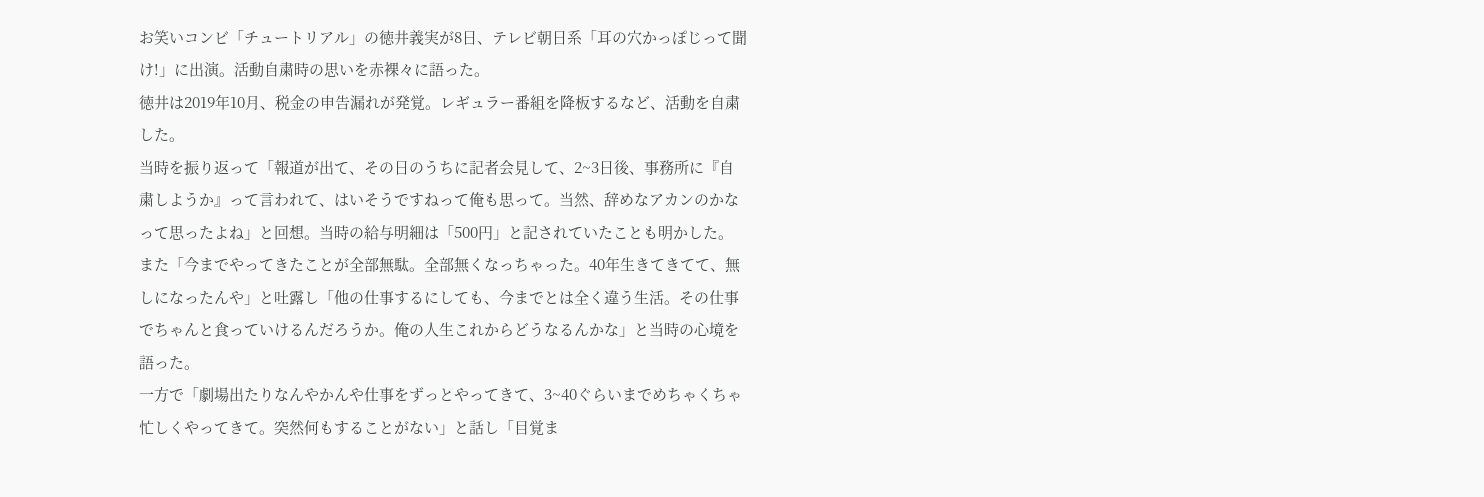お笑いコンビ「チュートリアル」の徳井義実が8日、テレビ朝日系「耳の穴かっぽじって聞け!」に出演。活動自粛時の思いを赤裸々に語った。
徳井は2019年10月、税金の申告漏れが発覚。レギュラー番組を降板するなど、活動を自粛した。
当時を振り返って「報道が出て、その日のうちに記者会見して、2~3日後、事務所に『自粛しようか』って言われて、はいそうですねって俺も思って。当然、辞めなアカンのかなって思ったよね」と回想。当時の給与明細は「500円」と記されていたことも明かした。
また「今までやってきたことが全部無駄。全部無くなっちゃった。40年生きてきてて、無しになったんや」と吐露し「他の仕事するにしても、今までとは全く違う生活。その仕事でちゃんと食っていけるんだろうか。俺の人生これからどうなるんかな」と当時の心境を語った。
一方で「劇場出たりなんやかんや仕事をずっとやってきて、3~40ぐらいまでめちゃくちゃ忙しくやってきて。突然何もすることがない」と話し「目覚ま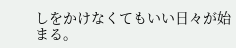しをかけなくてもいい日々が始まる。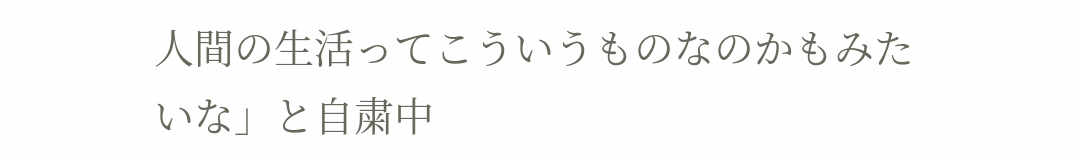人間の生活ってこういうものなのかもみたいな」と自粛中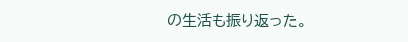の生活も振り返った。